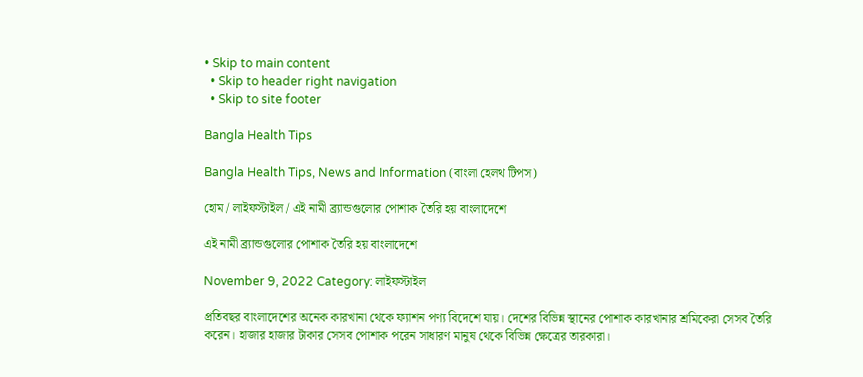• Skip to main content
  • Skip to header right navigation
  • Skip to site footer

Bangla Health Tips

Bangla Health Tips, News and Information (বাংলা হেলথ টিপস)

হোম / লাইফস্টাইল / এই নামী ব্র্যান্ডগুলোর পোশাক তৈরি হয় বাংলাদেশে

এই নামী ব্র্যান্ডগুলোর পোশাক তৈরি হয় বাংলাদেশে

November 9, 2022 Category: লাইফস্টাইল

প্রতিবছর বাংলাদেশের অনেক কারখানা থেকে ফ্যাশন পণ্য বিদেশে যায়। দেশের বিভিন্ন স্থানের পোশাক কারখানার শ্রমিকেরা সেসব তৈরি করেন। হাজার হাজার টাকার সেসব পোশাক পরেন সাধারণ মানুষ থেকে বিভিন্ন ক্ষেত্রের তারকারা।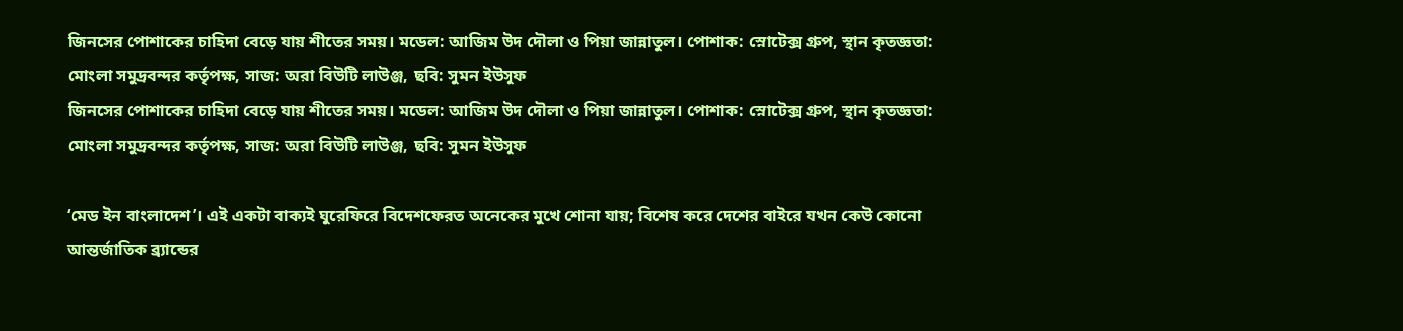জিনসের পোশাকের চাহিদা বেড়ে যায় শীতের সময়। মডেল: আজিম উদ দৌলা ও পিয়া জান্নাতুল। পোশাক: স্নোটেক্স গ্রুপ, স্থান কৃতজ্ঞতা: মোংলা সমুদ্রবন্দর কর্তৃপক্ষ, সাজ: অরা বিউটি লাউঞ্জ, ছবি: সুমন ইউসুফ
জিনসের পোশাকের চাহিদা বেড়ে যায় শীতের সময়। মডেল: আজিম উদ দৌলা ও পিয়া জান্নাতুল। পোশাক: স্নোটেক্স গ্রুপ, স্থান কৃতজ্ঞতা: মোংলা সমুদ্রবন্দর কর্তৃপক্ষ, সাজ: অরা বিউটি লাউঞ্জ, ছবি: সুমন ইউসুফ

‘মেড ইন বাংলাদেশ’। এই একটা বাক্যই ঘুরেফিরে বিদেশফেরত অনেকের মুখে শোনা যায়; বিশেষ করে দেশের বাইরে যখন কেউ কোনো আন্তর্জাতিক ব্র্যান্ডের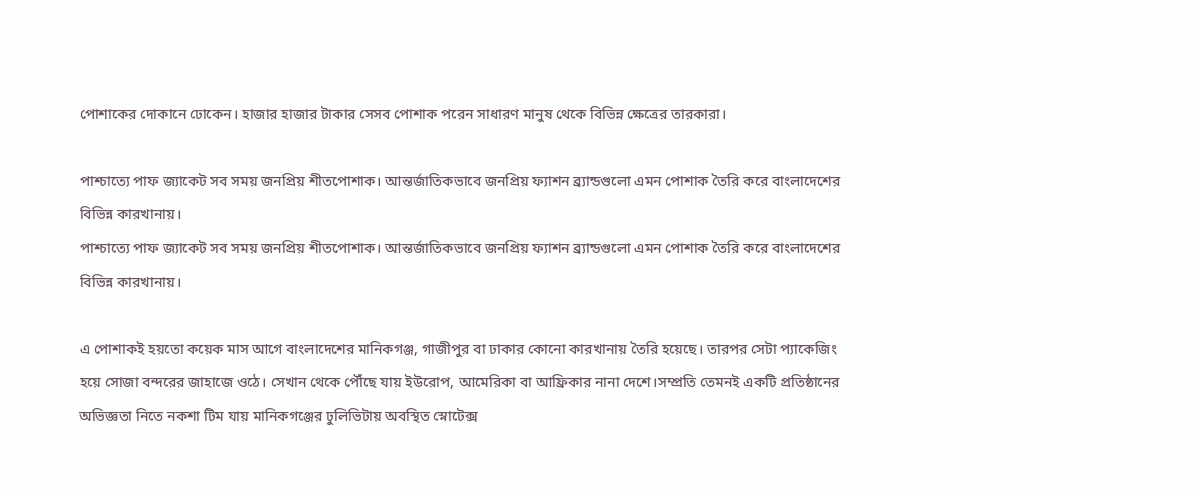পোশাকের দোকানে ঢোকেন। হাজার হাজার টাকার সেসব পোশাক পরেন সাধারণ মানুষ থেকে বিভিন্ন ক্ষেত্রের তারকারা।

পাশ্চাত্যে পাফ জ্যাকেট সব সময় জনপ্রিয় শীতপোশাক। আন্তর্জাতিকভাবে জনপ্রিয় ফ্যাশন ব্র্যান্ডগুলো এমন পোশাক তৈরি করে বাংলাদেশের বিভিন্ন কারখানায়।
পাশ্চাত্যে পাফ জ্যাকেট সব সময় জনপ্রিয় শীতপোশাক। আন্তর্জাতিকভাবে জনপ্রিয় ফ্যাশন ব্র্যান্ডগুলো এমন পোশাক তৈরি করে বাংলাদেশের বিভিন্ন কারখানায়।

এ পোশাকই হয়তো কয়েক মাস আগে বাংলাদেশের মানিকগঞ্জ, গাজীপুর বা ঢাকার কোনো কারখানায় তৈরি হয়েছে। তারপর সেটা প্যাকেজিং হয়ে সোজা বন্দরের জাহাজে ওঠে। সেখান থেকে পৌঁছে যায় ইউরোপ, আমেরিকা বা আফ্রিকার নানা দেশে।সম্প্রতি তেমনই একটি প্রতিষ্ঠানের অভিজ্ঞতা নিতে নকশা টিম যায় মানিকগঞ্জের ঢুলিভিটায় অবস্থিত স্নোটেক্স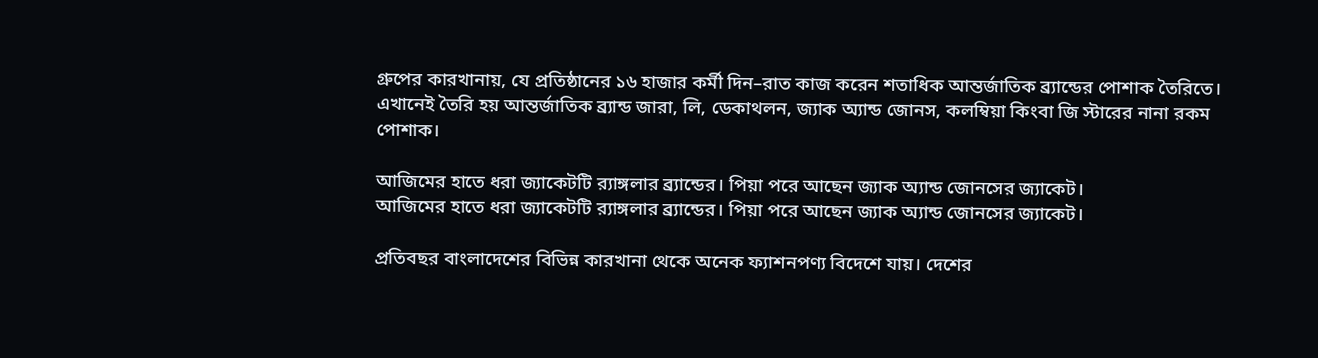গ্রুপের কারখানায়, যে প্রতিষ্ঠানের ১৬ হাজার কর্মী দিন–রাত কাজ করেন শতাধিক আন্তর্জাতিক ব্র্যান্ডের পোশাক তৈরিতে। এখানেই তৈরি হয় আন্তর্জাতিক ব্র্যান্ড জারা, লি, ডেকাথলন, জ্যাক অ্যান্ড জোনস, কলম্বিয়া কিংবা জি স্টারের নানা রকম পোশাক।

আজিমের হাতে ধরা জ্যাকেটটি র‌্যাঙ্গলার ব্র্যান্ডের। পিয়া পরে আছেন জ্যাক অ্যান্ড জোনসের জ্যাকেট।
আজিমের হাতে ধরা জ্যাকেটটি র‌্যাঙ্গলার ব্র্যান্ডের। পিয়া পরে আছেন জ্যাক অ্যান্ড জোনসের জ্যাকেট।

প্রতিবছর বাংলাদেশের বিভিন্ন কারখানা থেকে অনেক ফ্যাশনপণ্য বিদেশে যায়। দেশের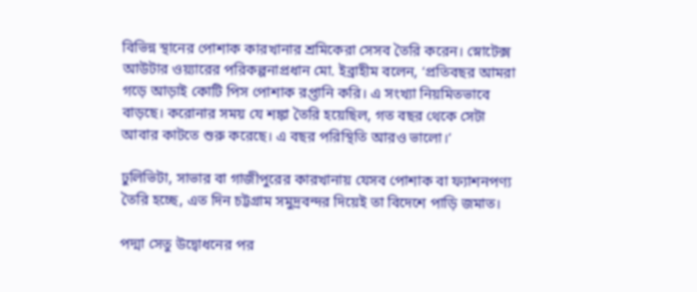বিভিন্ন স্থানের পোশাক কারখানার শ্রমিকেরা সেসব তৈরি করেন। স্নোটেক্স আউটার ওয়্যারের পরিকল্পনাপ্রধান মো. ইব্রাহীম বলেন, ‘প্রতিবছর আমরা গড়ে আড়াই কোটি পিস পোশাক রপ্তানি করি। এ সংখ্যা নিয়মিতভাবে বাড়ছে। করোনার সময় যে শঙ্কা তৈরি হয়েছিল, গত বছর থেকে সেটা আবার কাটতে শুরু করেছে। এ বছর পরিস্থিতি আরও ভালো।’

ঢুলিভিটা, সাভার বা গাজীপুরের কারখানায় যেসব পোশাক বা ফ্যাশনপণ্য তৈরি হচ্ছে, এত দিন চট্টগ্রাম সমুদ্রবন্দর দিয়েই তা বিদেশে পাড়ি জমাত।

পদ্মা সেতু উদ্বোধনের পর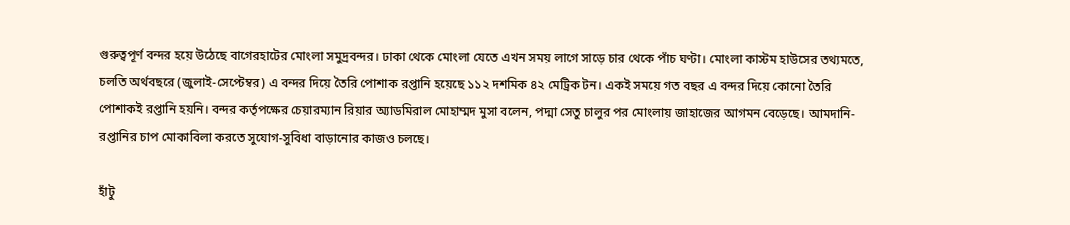গুরুত্বপূর্ণ বন্দর হয়ে উঠেছে বাগেরহাটের মোংলা সমুদ্রবন্দর। ঢাকা থেকে মোংলা যেতে এখন সময় লাগে সাড়ে চার থেকে পাঁচ ঘণ্টা। মোংলা কাস্টম হাউসের তথ্যমতে, চলতি অর্থবছরে (জুলাই-সেপ্টেম্বর) এ বন্দর দিয়ে তৈরি পোশাক রপ্তানি হয়েছে ১১২ দশমিক ৪২ মেট্রিক টন। একই সময়ে গত বছর এ বন্দর দিয়ে কোনো তৈরি পোশাকই রপ্তানি হয়নি। বন্দর কর্তৃপক্ষের চেয়ারম্যান রিয়ার অ্যাডমিরাল মোহাম্মদ মুসা বলেন, পদ্মা সেতু চালুর পর মোংলায় জাহাজের আগমন বেড়েছে। আমদানি-রপ্তানির চাপ মোকাবিলা করতে সুযোগ-সুবিধা বাড়ানোর কাজও চলছে।

হাঁটু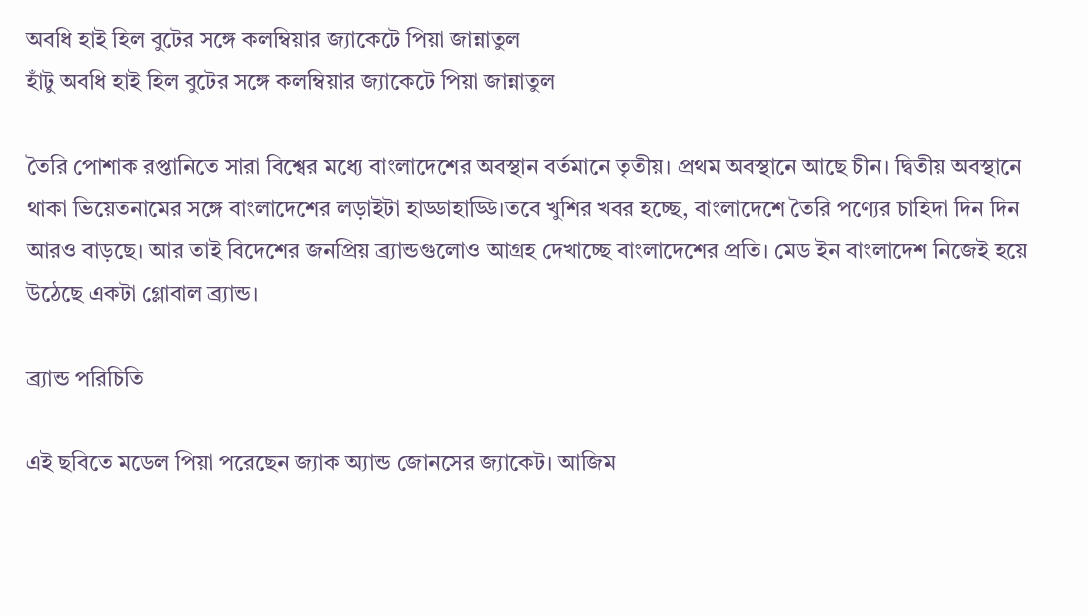অবধি হাই হিল বুটের সঙ্গে কলম্বিয়ার জ্যাকেটে পিয়া জান্নাতুল
হাঁটু অবধি হাই হিল বুটের সঙ্গে কলম্বিয়ার জ্যাকেটে পিয়া জান্নাতুল

তৈরি পোশাক রপ্তানিতে সারা বিশ্বের মধ্যে বাংলাদেশের অবস্থান বর্তমানে তৃতীয়। প্রথম অবস্থানে আছে চীন। দ্বিতীয় অবস্থানে থাকা ভিয়েতনামের সঙ্গে বাংলাদেশের লড়াইটা হাড্ডাহাড্ডি।তবে খুশির খবর হচ্ছে, বাংলাদেশে তৈরি পণ্যের চাহিদা দিন দিন আরও বাড়ছে। আর তাই বিদেশের জনপ্রিয় ব্র্যান্ডগুলোও আগ্রহ দেখাচ্ছে বাংলাদেশের প্রতি। মেড ইন বাংলাদেশ নিজেই হয়ে উঠেছে একটা গ্লোবাল ব্র্যান্ড।

ব্র্যান্ড পরিচিতি

এই ছবিতে মডেল পিয়া পরেছেন জ্যাক অ্যান্ড জোনসের জ্যাকেট। আজিম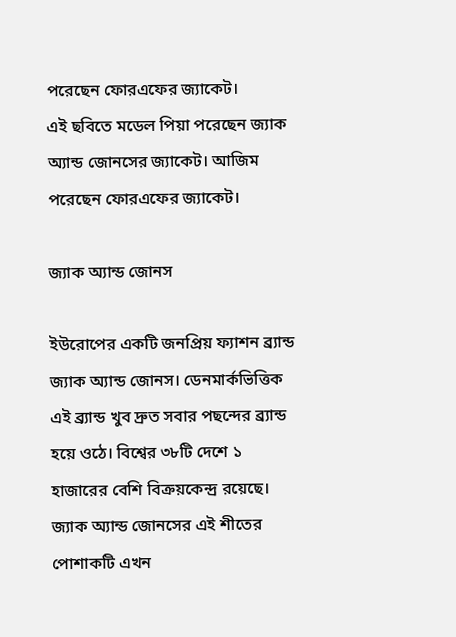পরেছেন ফোরএফের জ্যাকেট।
এই ছবিতে মডেল পিয়া পরেছেন জ্যাক অ্যান্ড জোনসের জ্যাকেট। আজিম পরেছেন ফোরএফের জ্যাকেট।

জ্যাক অ্যান্ড জোনস

ইউরোপের একটি জনপ্রিয় ফ্যাশন ব্র্যান্ড জ্যাক অ্যান্ড জোনস। ডেনমার্কভিত্তিক এই ব্র্যান্ড খুব দ্রুত সবার পছন্দের ব্র্যান্ড হয়ে ওঠে। বিশ্বের ৩৮টি দেশে ১ হাজারের বেশি বিক্রয়কেন্দ্র রয়েছে। জ্যাক অ্যান্ড জোনসের এই শীতের পোশাকটি এখন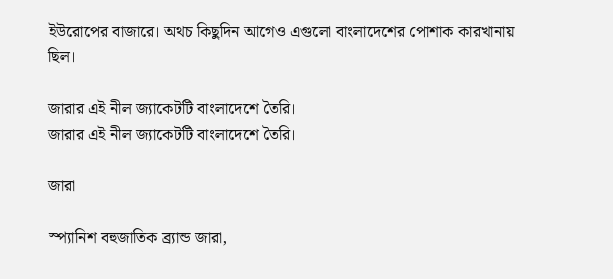ইউরোপের বাজারে। অথচ কিছুদিন আগেও এগুলো বাংলাদেশের পোশাক কারখানায় ছিল।

জারার এই নীল জ্যাকেটটি বাংলাদেশে তৈরি।
জারার এই নীল জ্যাকেটটি বাংলাদেশে তৈরি।

জারা

স্প্যানিশ বহুজাতিক ব্র্যান্ড জারা,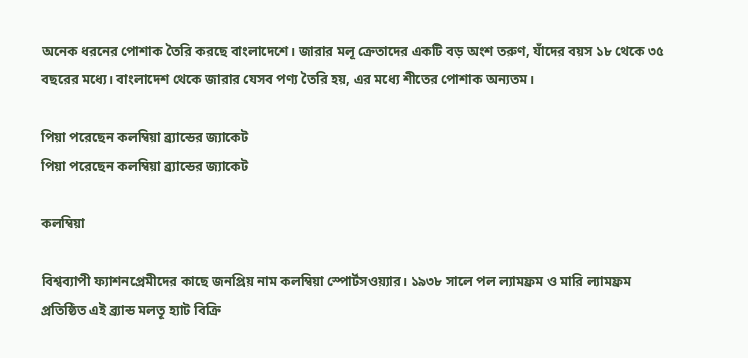অনেক ধরনের পোশাক তৈরি করছে বাংলাদেশে। জারার মলূ ক্রেতাদের একটি বড় অংশ তরুণ, যাঁদের বয়স ১৮ থেকে ৩৫ বছরের মধ্যে। বাংলাদেশ থেকে জারার যেসব পণ্য তৈরি হয়, এর মধ্যে শীতের পোশাক অন্যতম।

পিয়া পরেছেন কলম্বিয়া ব্র্যান্ডের জ্যাকেট
পিয়া পরেছেন কলম্বিয়া ব্র্যান্ডের জ্যাকেট

কলম্বিয়া

বিশ্বব্যাপী ফ্যাশনপ্রেমীদের কাছে জনপ্রিয় নাম কলম্বিয়া স্পোর্টসওয়্যার। ১৯৩৮ সালে পল ল্যামফ্রম ও মারি ল্যামফ্রম প্রতিষ্ঠিত এই ব্র্যান্ড মলতূ হ্যাট বিক্রি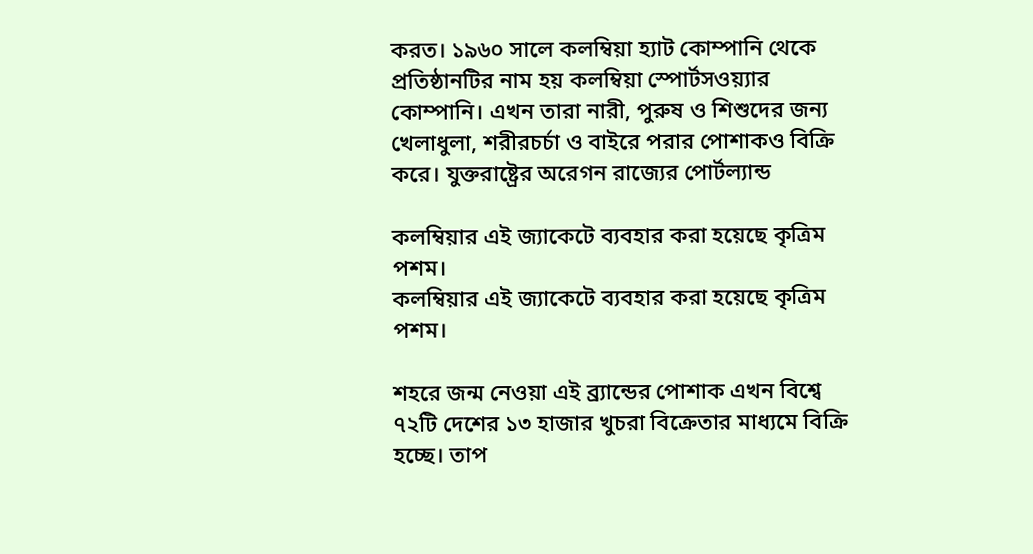করত। ১৯৬০ সালে কলম্বিয়া হ্যাট কোম্পানি থেকে প্রতিষ্ঠানটির নাম হয় কলম্বিয়া স্পোর্টসওয়্যার কোম্পানি। এখন তারা নারী, পুরুষ ও শিশুদের জন্য খেলাধুলা, শরীরচর্চা ও বাইরে পরার পোশাকও বিক্রি করে। যুক্তরাষ্ট্রের অরেগন রাজ্যের পোর্টল্যান্ড

কলম্বিয়ার এই জ্যাকেটে ব্যবহার করা হয়েছে কৃত্রিম পশম।
কলম্বিয়ার এই জ্যাকেটে ব্যবহার করা হয়েছে কৃত্রিম পশম।

শহরে জন্ম নেওয়া এই ব্র্যান্ডের পোশাক এখন বিশ্বে ৭২টি দেশের ১৩ হাজার খুচরা বিক্রেতার মাধ্যমে বিক্রি হচ্ছে। তাপ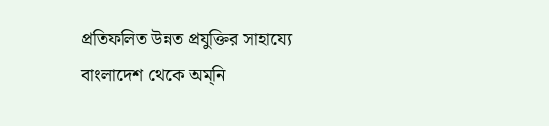প্রতিফলিত উন্নত প্রযুক্তির সাহায্যে বাংলাদেশ থেকে অম্‌নি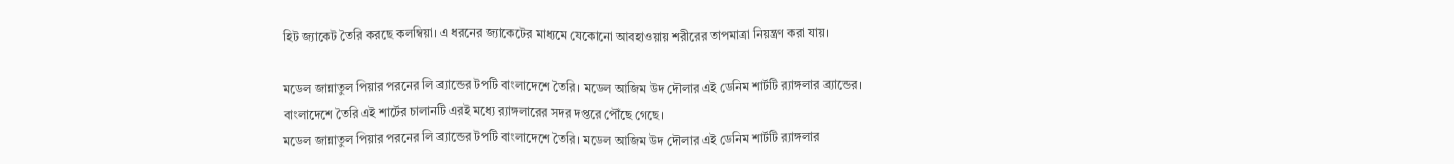হিট জ্যাকেট তৈরি করছে কলম্বিয়া। এ ধরনের জ্যাকেটের মাধ্যমে যেকোনো আবহাওয়ায় শরীরের তাপমাত্রা নিয়ন্ত্রণ করা যায়।

মডেল জান্নাতুল পিয়ার পরনের লি ব্র্যান্ডের টপটি বাংলাদেশে তৈরি। মডেল আজিম উদ দৌলার এই ডেনিম শার্টটি র‌্যাঙ্গলার ব্র্যান্ডের। বাংলাদেশে তৈরি এই শার্টের চালানটি এরই মধ্যে র‌্যাঙ্গলারের সদর দপ্তরে পৌঁছে গেছে।
মডেল জান্নাতুল পিয়ার পরনের লি ব্র্যান্ডের টপটি বাংলাদেশে তৈরি। মডেল আজিম উদ দৌলার এই ডেনিম শার্টটি র‌্যাঙ্গলার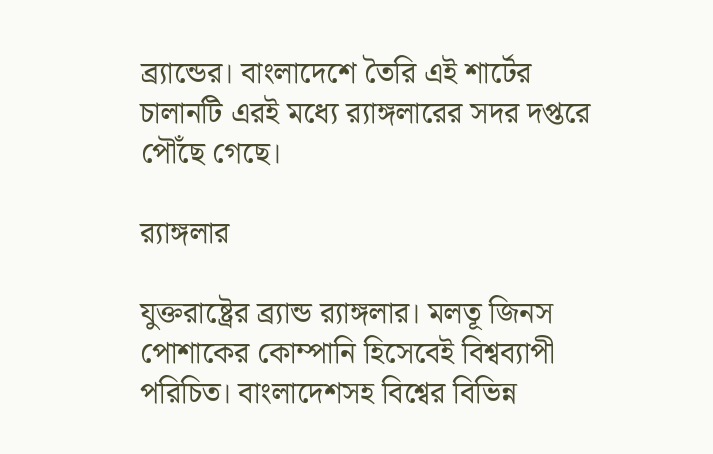ব্র্যান্ডের। বাংলাদেশে তৈরি এই শার্টের চালানটি এরই মধ্যে র‌্যাঙ্গলারের সদর দপ্তরে পৌঁছে গেছে।

র‌্যাঙ্গলার

যুক্তরাষ্ট্রের ব্র্যান্ড র‌্যাঙ্গলার। মলতূ জিনস পোশাকের কোম্পানি হিসেবেই বিশ্বব্যাপী পরিচিত। বাংলাদেশসহ বিশ্বের বিভিন্ন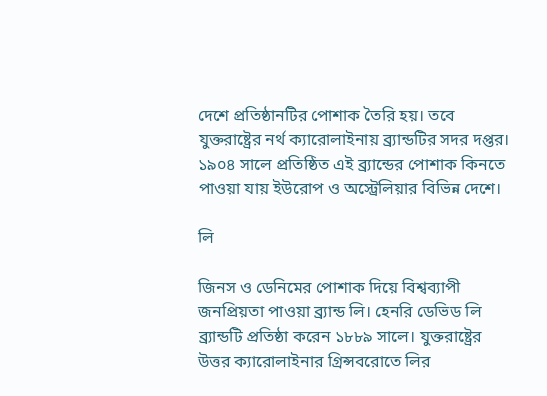দেশে প্রতিষ্ঠানটির পোশাক তৈরি হয়। তবে যুক্তরাষ্ট্রের নর্থ ক্যারোলাইনায় ব্র্যান্ডটির সদর দপ্তর। ১৯০৪ সালে প্রতিষ্ঠিত এই ব্র্যান্ডের পোশাক কিনতে পাওয়া যায় ইউরোপ ও অস্ট্রেলিয়ার বিভিন্ন দেশে।

লি

জিনস ও ডেনিমের পোশাক দিয়ে বিশ্বব্যাপী জনপ্রিয়তা পাওয়া ব্র্যান্ড লি। হেনরি ডেভিড লি ব্র্যান্ডটি প্রতিষ্ঠা করেন ১৮৮৯ সালে। যুক্তরাষ্ট্রের উত্তর ক্যারোলাইনার গ্রিন্সবরোতে লির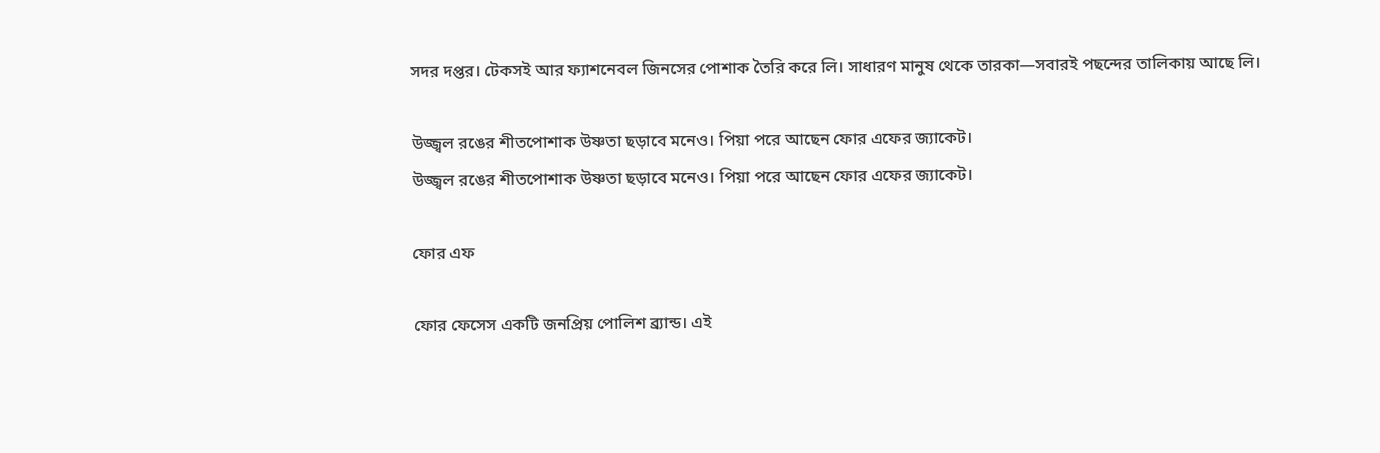সদর দপ্তর। টেকসই আর ফ্যাশনেবল জিনসের পোশাক তৈরি করে লি। সাধারণ মানুষ থেকে তারকা—সবারই পছন্দের তালিকায় আছে লি।

উজ্জ্বল রঙের শীতপোশাক উষ্ণতা ছড়াবে মনেও। পিয়া পরে আছেন ফোর এফের জ্যাকেট।
উজ্জ্বল রঙের শীতপোশাক উষ্ণতা ছড়াবে মনেও। পিয়া পরে আছেন ফোর এফের জ্যাকেট।

ফোর এফ

ফোর ফেসেস একটি জনপ্রিয় পোলিশ ব্র্যান্ড। এই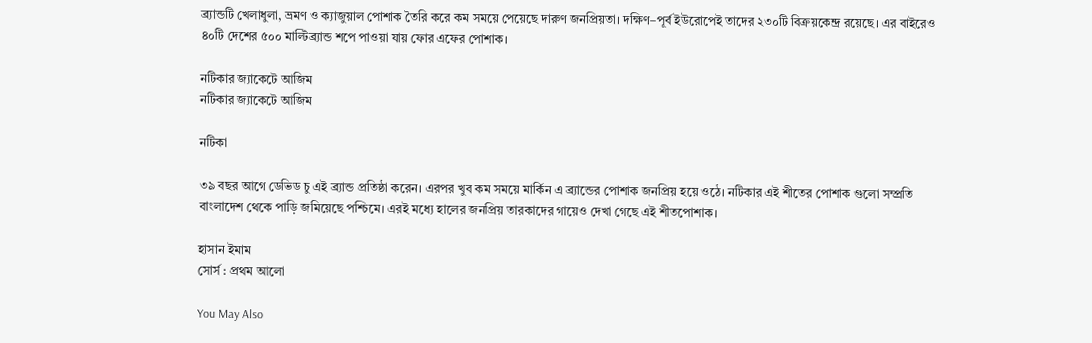ব্র্যান্ডটি খেলাধুলা, ভ্রমণ ও ক্যাজুয়াল পোশাক তৈরি করে কম সময়ে পেয়েছে দারুণ জনপ্রিয়তা। দক্ষিণ–পূর্ব ইউরোপেই তাদের ২৩০টি বিক্রয়কেন্দ্র রয়েছে। এর বাইরেও ৪০টি দেশের ৫০০ মাল্টিব্র্যান্ড শপে পাওয়া যায় ফোর এফের পোশাক।

নটিকার জ্যাকেটে আজিম
নটিকার জ্যাকেটে আজিম

নটিকা

৩৯ বছর আগে ডেভিড চু এই ব্র্যান্ড প্রতিষ্ঠা করেন। এরপর খুব কম সময়ে মার্কিন এ ব্র্যান্ডের পোশাক জনপ্রিয় হয়ে ওঠে। নটিকার এই শীতের পোশাক গুলো সম্প্রতি বাংলাদেশ থেকে পাড়ি জমিয়েছে পশ্চিমে। এরই মধ্যে হালের জনপ্রিয় তারকাদের গায়েও দেখা গেছে এই শীতপোশাক।

হাসান ইমাম
সোর্স : প্রথম আলো

You May Also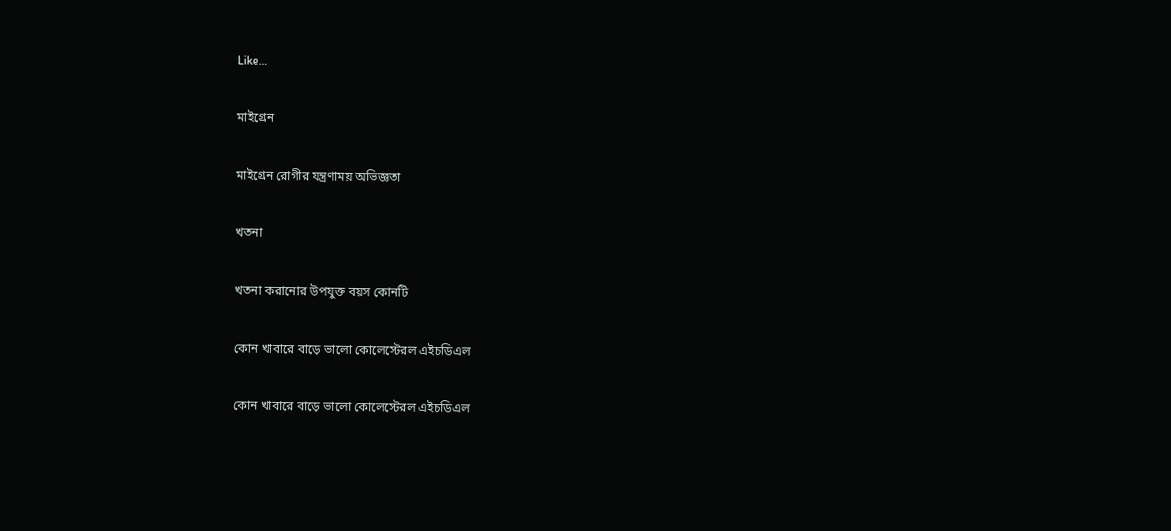Like…

মাইগ্রেন

মাইগ্রেন রোগীর যন্ত্রণাময় অভিজ্ঞতা

খতনা

খতনা করানোর উপযুক্ত বয়স কোনটি

কোন খাবারে বাড়ে ভালো কোলেস্টেরল এইচডিএল

কোন খাবারে বাড়ে ভালো কোলেস্টেরল এইচডিএল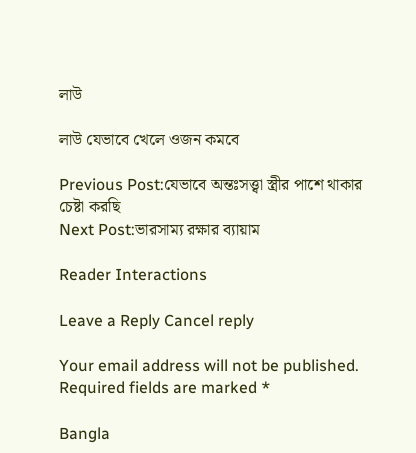লাউ

লাউ যেভাবে খেলে ওজন কমবে

Previous Post:যেভাবে অন্তঃসত্ত্বা স্ত্রীর পাশে থাকার চেষ্টা করছি
Next Post:ভারসাম্য রক্ষার ব্যায়াম

Reader Interactions

Leave a Reply Cancel reply

Your email address will not be published. Required fields are marked *

Bangla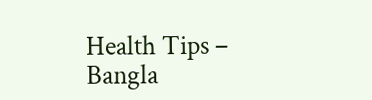Health Tips – Bangla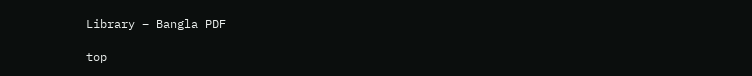Library – Bangla PDF

top